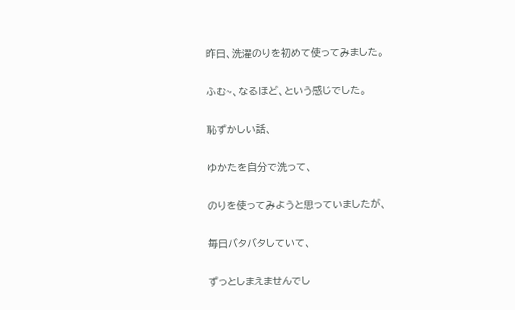昨日、洗濯のりを初めて使ってみました。

ふむ~、なるほど、という感じでした。

恥ずかしい話、

ゆかたを自分で洗って、

のりを使ってみようと思っていましたが、

毎日バタバタしていて、

ずっとしまえませんでし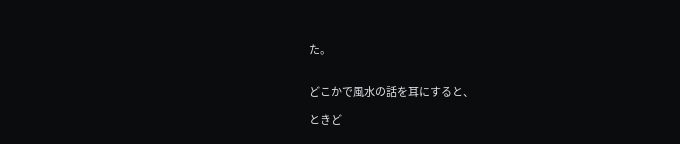た。


どこかで風水の話を耳にすると、

ときど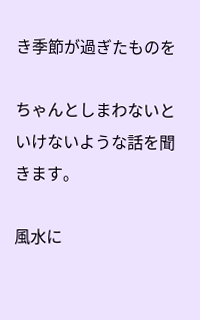き季節が過ぎたものを

ちゃんとしまわないといけないような話を聞きます。

風水に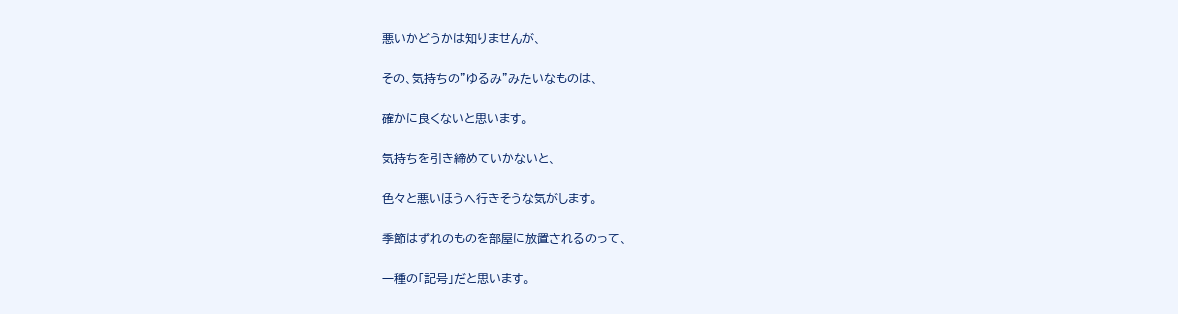悪いかどうかは知りませんが、

その、気持ちの"ゆるみ"みたいなものは、

確かに良くないと思います。

気持ちを引き締めていかないと、

色々と悪いほうへ行きそうな気がします。

季節はずれのものを部屋に放置されるのって、

一種の「記号」だと思います。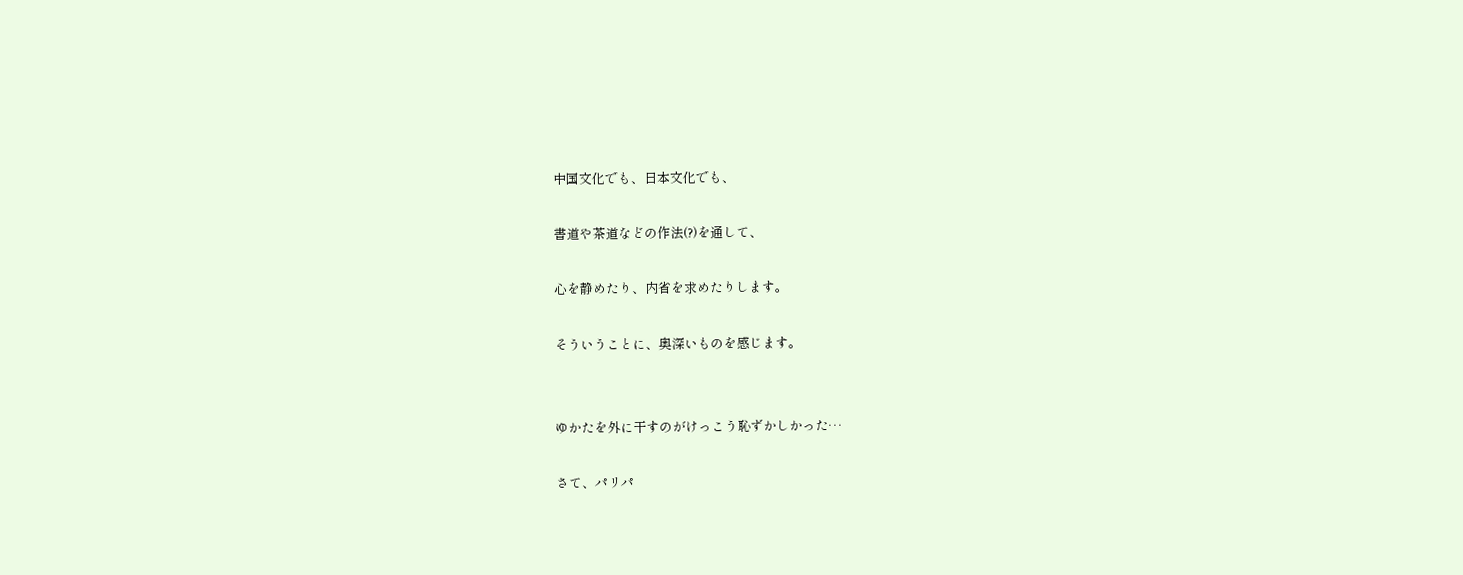中国文化でも、日本文化でも、

書道や茶道などの作法(?)を通して、

心を静めたり、内省を求めたりします。

そういうことに、奥深いものを感じます。


ゆかたを外に干すのがけっこう恥ずかしかった…

さて、パリパ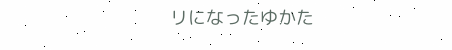リになったゆかた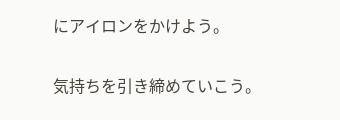にアイロンをかけよう。

気持ちを引き締めていこう。